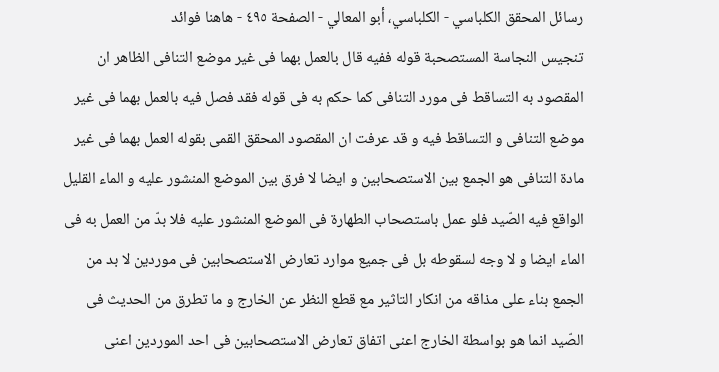رسائل المحقق الكلباسي - الكلباسي، أبو المعالي - الصفحة ٤٩٥ - هاهنا فوائد
تنجيس النجاسة المستصحبة قوله ففيه قال بالعمل بهما فى غير موضع التنافى الظاهر ان المقصود به التساقط فى مورد التنافى كما حكم به فى قوله فقد فصل فيه بالعمل بهما فى غير موضع التنافى و التساقط فيه و قد عرفت ان المقصود المحقق القمى بقوله العمل بهما فى غير مادة التنافى هو الجمع بين الاستصحابين و ايضا لا فرق بين الموضع المنشور عليه و الماء القليل الواقع فيه الصّيد فلو عمل باستصحاب الطهارة فى الموضع المنشور عليه فلا بدّ من العمل به فى الماء ايضا و لا وجه لسقوطه بل فى جميع موارد تعارض الاستصحابين فى موردين لا بد من الجمع بناء على مذاقه من انكار التاثير مع قطع النظر عن الخارج و ما تطرق من الحديث فى الصّيد انما هو بواسطة الخارج اعنى اتفاق تعارض الاستصحابين فى احد الموردين اعنى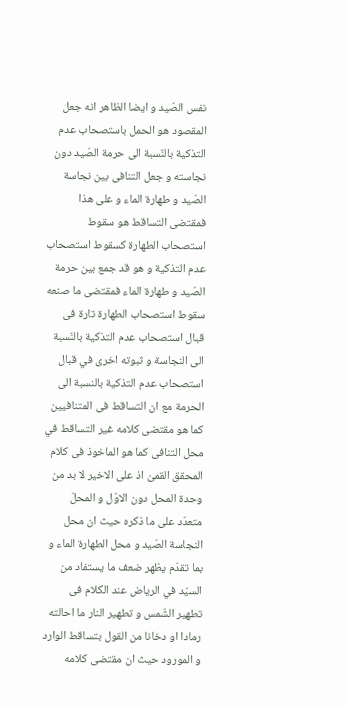نفس الصّيد و ايضا الظاهر انه جعل المقصود هو الحمل باستصحاب عدم التذكية بالنّسبة الى حرمة الصّيد دون نجاسته و جعل التنافى بين نجاسة الصّيد و طهارة الماء و على هذا فمقتضى التساقط هو سقوط استصحاب الطهارة كسقوط استصحاب عدم التذكية و هو قد جمع بين حرمة الصّيد و طهارة الماء فمقتضى ما صنعه سقوط استصحاب الطهارة تارة فى قبال استصحاب عدم التذكية بالنّسبة الى النجاسة و ثبوته اخرى في قبال استصحاب عدم التذكية بالنسبة الى الحرمة مع ان التساقط فى المتنافيين كما هو مقتضى كلامه غير التساقط في محل التنافى كما هو الماخوذ فى كلام المحقق القمىّ اذ على الاخير لا بد من وحدة المحل دون الاوّل و المحلّ متعدّد على ما ذكره حيث ان محل النجاسة الصّيد و محل الطهارة الماء و بما تقدّم يظهر ضعف ما يستفاد من السيّد في الرياض عند الكلام فى تطهير الشّمس و تطهير النار ما احالته رمادا او دخانا من القول بتساقط الوارد و المورود حيث ان مقتضى كلامه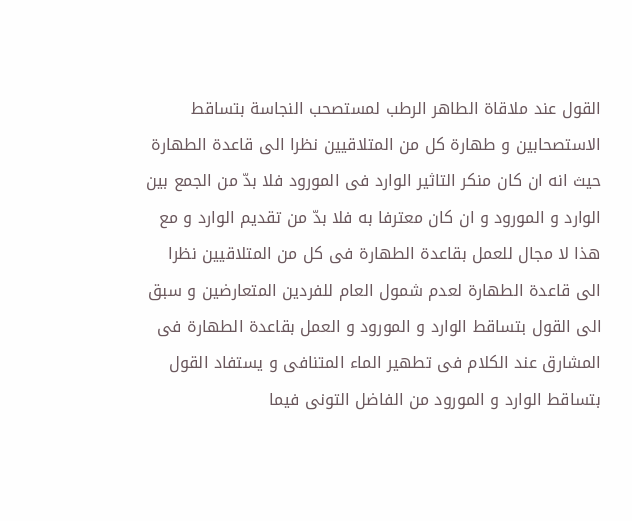القول عند ملاقاة الطاهر الرطب لمستصحب النجاسة بتساقط الاستصحابين و طهارة كل من المتلاقيين نظرا الى قاعدة الطهارة حيث انه ان كان منكر التاثير الوارد فى المورود فلا بدّ من الجمع بين الوارد و المورود و ان كان معترفا به فلا بدّ من تقديم الوارد و مع هذا لا مجال للعمل بقاعدة الطهارة فى كل من المتلاقيين نظرا الى قاعدة الطهارة لعدم شمول العام للفردين المتعارضين و سبق الى القول بتساقط الوارد و المورود و العمل بقاعدة الطهارة فى المشارق عند الكلام فى تطهير الماء المتنافى و يستفاد القول بتساقط الوارد و المورود من الفاضل التونى فيما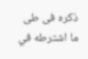ذكره فى طى ما اشترطه في